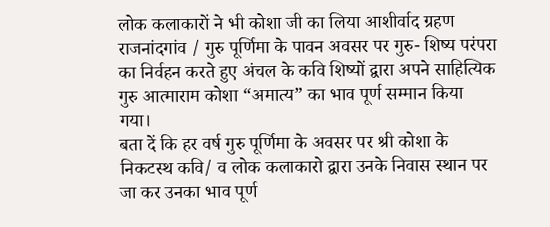लोक कलाकारों ने भी कोशा जी का लिया आशीर्वाद ग्रहण
राजनांदगांव / गुरु पूर्णिमा के पावन अवसर पर गुरु- शिष्य परंपरा का निर्वहन करते हुए अंचल के कवि शिष्यों द्वारा अपने साहित्यिक गुरु आत्माराम कोशा “अमात्य” का भाव पूर्ण सम्मान किया गया।
बता दें कि हर वर्ष गुरु पूर्णिमा के अवसर पर श्री कोशा के निकटस्थ कवि/ व लोक कलाकारो द्वारा उनके निवास स्थान पर जा कर उनका भाव पूर्ण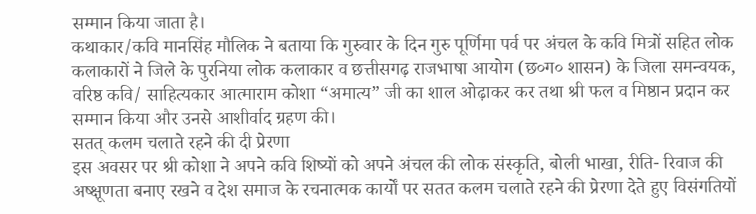सम्मान किया जाता है।
कथाकार/कवि मानसिंह मौलिक ने बताया कि गुरुवार के दिन गुरु पूर्णिमा पर्व पर अंचल के कवि मित्रों सहित लोक कलाकारों ने जिले के पुरनिया लोक कलाकार व छत्तीसगढ़ राजभाषा आयोग (छ०ग० शासन) के जिला समन्वयक, वरिष्ठ कवि/ साहित्यकार आत्माराम कोशा “अमात्य” जी का शाल ओढ़ाकर कर तथा श्री फल व मिष्ठान प्रदान कर सम्मान किया और उनसे आशीर्वाद ग्रहण की।
सतत् कलम चलाते रहने की दी प्रेरणा
इस अवसर पर श्री कोशा ने अपने कवि शिष्यों को अपने अंचल की लोक संस्कृति, बोली भाखा, रीति- रिवाज की अष्क्षूणता बनाए रखने व देश समाज के रचनात्मक कार्यों पर सतत कलम चलाते रहने की प्रेरणा देते हुए विसंगतियों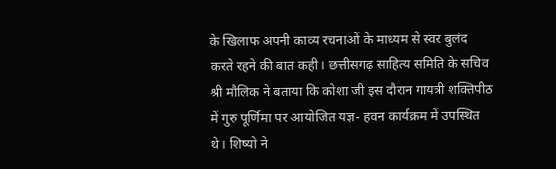के खिलाफ अपनी काव्य रचनाओं के माध्यम से स्वर बुलंद करते रहने की बात कही। छत्तीसगढ़ साहित्य समिति के सचिव श्री मौलिक ने बताया कि कोशा जी इस दौरान गायत्री शक्तिपीठ में गुरु पूर्णिमा पर आयोजित यज्ञ- हवन कार्यक्रम में उपस्थित थे। शिष्यो ने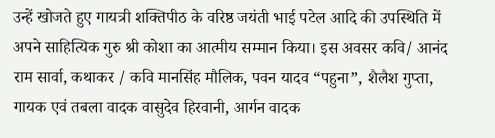उन्हें खोजते हुए गायत्री शक्तिपीठ के वरिष्ठ जयंती भाई पटेल आदि की उपस्थिति में अपने साहित्यिक गुरु श्री कोशा का आत्मीय सम्मान किया। इस अवसर कवि/ आनंद राम सार्वा, कथाकर / कवि मानसिंह मौलिक, पवन यादव “पहुना”, शैलैश गुप्ता, गायक एवं तबला वादक वासुदेव हिरवानी, आर्गन वादक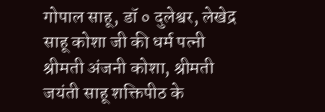गोपाल साहू, डॉ ० दुलेश्वर, लेखेद्र साहू कोशा जी की धर्म पत्नी श्रीमती अंजनी कोशा, श्रीमती जयंती साहू शक्तिपीठ के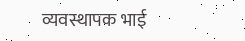व्यवस्थापक भाई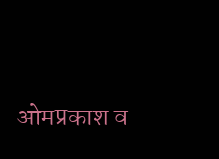ओमप्रकाश व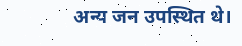अन्य जन उपस्थित थे।